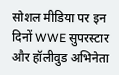सोशल मीडिया पर इन दिनों WWE सुपरस्टार और हॉलीवुड अभिनेता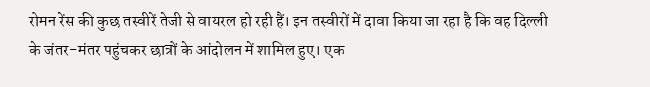रोमन रेंस की कुछ तस्वीरें तेजी से वायरल हो रही हैं। इन तस्वीरों में दावा किया जा रहा है कि वह दिल्ली के जंतर-मंतर पहुंचकर छात्रों के आंदोलन में शामिल हुए। एक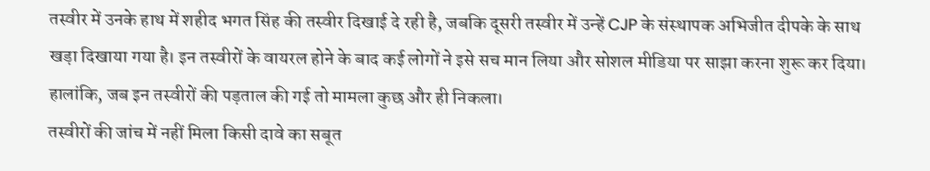तस्वीर में उनके हाथ में शहीद भगत सिंह की तस्वीर दिखाई दे रही है, जबकि दूसरी तस्वीर में उन्हें CJP के संस्थापक अभिजीत दीपके के साथ खड़ा दिखाया गया है। इन तस्वीरों के वायरल होने के बाद कई लोगों ने इसे सच मान लिया और सोशल मीडिया पर साझा करना शुरू कर दिया। हालांकि, जब इन तस्वीरों की पड़ताल की गई तो मामला कुछ और ही निकला।
तस्वीरों की जांच में नहीं मिला किसी दावे का सबूत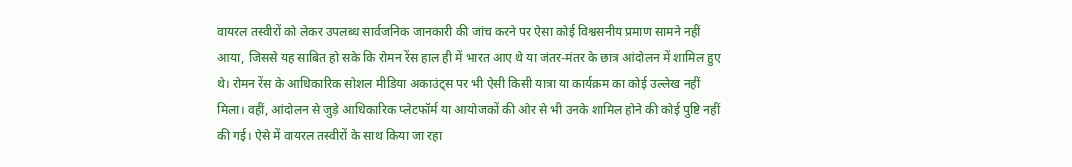वायरल तस्वीरों को लेकर उपलब्ध सार्वजनिक जानकारी की जांच करने पर ऐसा कोई विश्वसनीय प्रमाण सामने नहीं आया, जिससे यह साबित हो सके कि रोमन रेंस हाल ही में भारत आए थे या जंतर-मंतर के छात्र आंदोलन में शामिल हुए थे। रोमन रेंस के आधिकारिक सोशल मीडिया अकाउंट्स पर भी ऐसी किसी यात्रा या कार्यक्रम का कोई उल्लेख नहीं मिला। वहीं, आंदोलन से जुड़े आधिकारिक प्लेटफॉर्म या आयोजकों की ओर से भी उनके शामिल होने की कोई पुष्टि नहीं की गई। ऐसे में वायरल तस्वीरों के साथ किया जा रहा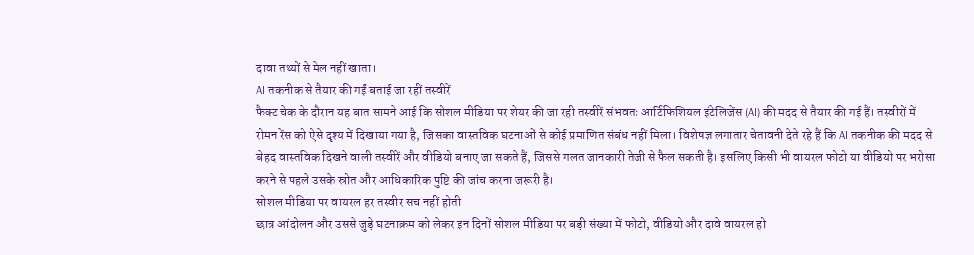दावा तथ्यों से मेल नहीं खाता।
AI तकनीक से तैयार की गईं बताई जा रहीं तस्वीरें
फैक्ट चेक के दौरान यह बात सामने आई कि सोशल मीडिया पर शेयर की जा रही तस्वीरें संभवतः आर्टिफिशियल इंटेलिजेंस (AI) की मदद से तैयार की गई हैं। तस्वीरों में रोमन रेंस को ऐसे दृश्य में दिखाया गया है, जिसका वास्तविक घटनाओं से कोई प्रमाणित संबंध नहीं मिला। विशेषज्ञ लगातार चेतावनी देते रहे हैं कि AI तकनीक की मदद से बेहद वास्तविक दिखने वाली तस्वीरें और वीडियो बनाए जा सकते हैं, जिससे गलत जानकारी तेजी से फैल सकती है। इसलिए किसी भी वायरल फोटो या वीडियो पर भरोसा करने से पहले उसके स्रोत और आधिकारिक पुष्टि की जांच करना जरूरी है।
सोशल मीडिया पर वायरल हर तस्वीर सच नहीं होती
छात्र आंदोलन और उससे जुड़े घटनाक्रम को लेकर इन दिनों सोशल मीडिया पर बड़ी संख्या में फोटो, वीडियो और दावे वायरल हो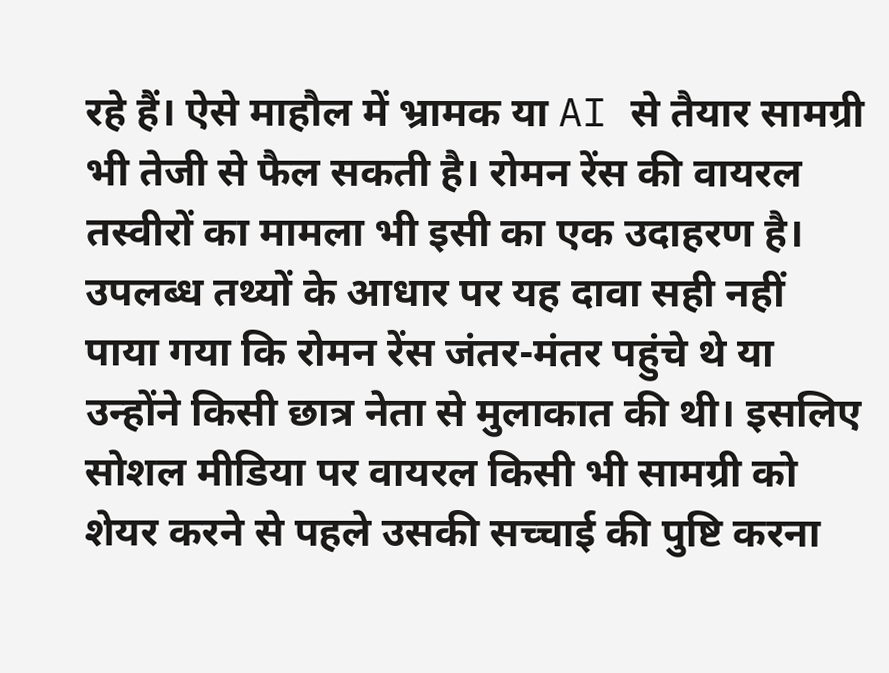रहे हैं। ऐसे माहौल में भ्रामक या AI से तैयार सामग्री भी तेजी से फैल सकती है। रोमन रेंस की वायरल तस्वीरों का मामला भी इसी का एक उदाहरण है। उपलब्ध तथ्यों के आधार पर यह दावा सही नहीं पाया गया कि रोमन रेंस जंतर-मंतर पहुंचे थे या उन्होंने किसी छात्र नेता से मुलाकात की थी। इसलिए सोशल मीडिया पर वायरल किसी भी सामग्री को शेयर करने से पहले उसकी सच्चाई की पुष्टि करना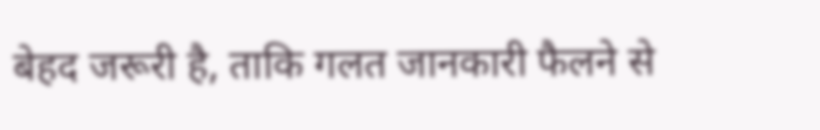बेहद जरूरी है, ताकि गलत जानकारी फैलने से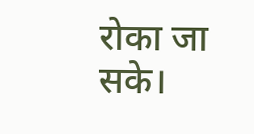रोका जा सके।